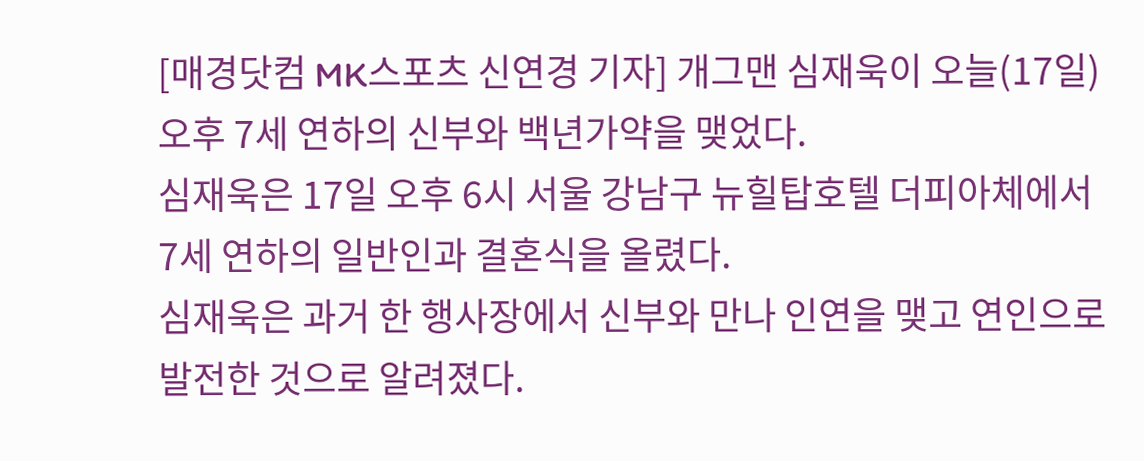[매경닷컴 MK스포츠 신연경 기자] 개그맨 심재욱이 오늘(17일) 오후 7세 연하의 신부와 백년가약을 맺었다.
심재욱은 17일 오후 6시 서울 강남구 뉴힐탑호텔 더피아체에서 7세 연하의 일반인과 결혼식을 올렸다.
심재욱은 과거 한 행사장에서 신부와 만나 인연을 맺고 연인으로 발전한 것으로 알려졌다.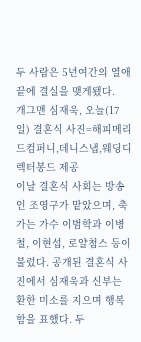두 사람은 5년여간의 열애 끝에 결실을 맺게됐다.
개그맨 심재욱, 오늘(17일) 결혼식 사진=해피메리드컴퍼니,데니스냅,웨딩디렉터봉드 제공
이날 결혼식 사회는 방송인 조영구가 맡았으며, 축가는 가수 이범학과 이병철, 이현섭, 로얄첨스 등이 불렀다. 공개된 결혼식 사진에서 심재욱과 신부는 환한 미소를 지으며 행복함을 표했다. 두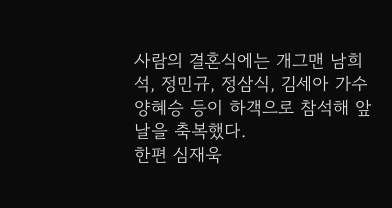사람의 결혼식에는 개그맨 남희석, 정민규, 정삼식, 김세아 가수 양혜승 등이 하객으로 참석해 앞날을 축복했다.
한편 심재욱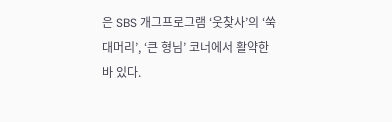은 SBS 개그프로그램 ‘웃찾사’의 ‘쑥대머리’, ‘큰 형님’ 코너에서 활약한 바 있다.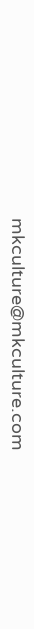mkculture@mkculture.com